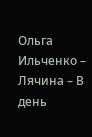Ольга Ильченко – Лячина – В день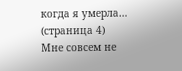когда я умерла… (страница 4)
Мне совсем не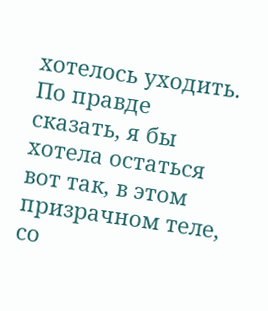хотелось уходить. По правде сказать, я бы хотела остаться вот так, в этом призрачном теле, со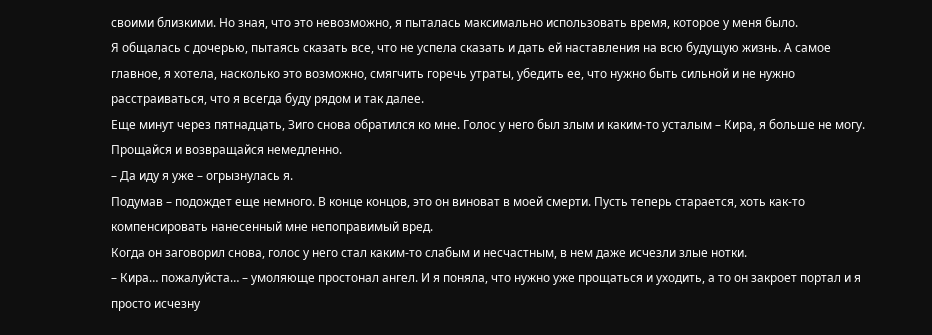своими близкими. Но зная, что это невозможно, я пыталась максимально использовать время, которое у меня было.
Я общалась с дочерью, пытаясь сказать все, что не успела сказать и дать ей наставления на всю будущую жизнь. А самое главное, я хотела, насколько это возможно, смягчить горечь утраты, убедить ее, что нужно быть сильной и не нужно расстраиваться, что я всегда буду рядом и так далее.
Еще минут через пятнадцать, Зиго снова обратился ко мне. Голос у него был злым и каким-то усталым – Кира, я больше не могу. Прощайся и возвращайся немедленно.
– Да иду я уже – огрызнулась я.
Подумав – подождет еще немного. В конце концов, это он виноват в моей смерти. Пусть теперь старается, хоть как-то компенсировать нанесенный мне непоправимый вред.
Когда он заговорил снова, голос у него стал каким-то слабым и несчастным, в нем даже исчезли злые нотки.
– Кира… пожалуйста… – умоляюще простонал ангел. И я поняла, что нужно уже прощаться и уходить, а то он закроет портал и я просто исчезну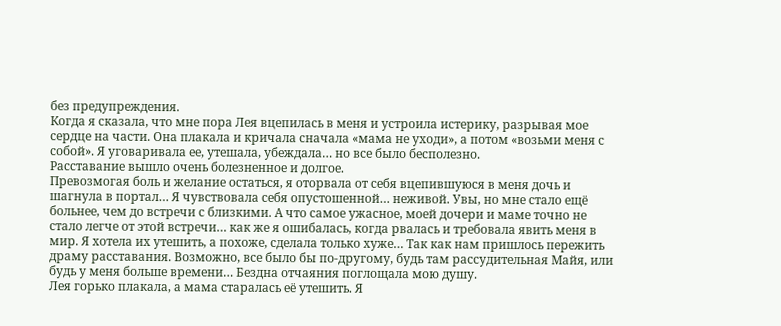без предупреждения.
Когда я сказала, что мне пора Лея вцепилась в меня и устроила истерику, разрывая мое сердце на части. Она плакала и кричала сначала «мама не уходи», а потом «возьми меня с собой». Я уговаривала ее, утешала, убеждала… но все было бесполезно.
Расставание вышло очень болезненное и долгое.
Превозмогая боль и желание остаться, я оторвала от себя вцепившуюся в меня дочь и шагнула в портал… Я чувствовала себя опустошенной… неживой. Увы, но мне стало ещё больнее, чем до встречи с близкими. А что самое ужасное, моей дочери и маме точно не стало легче от этой встречи… как же я ошибалась, когда рвалась и требовала явить меня в мир. Я хотела их утешить, а похоже, сделала только хуже… Так как нам пришлось пережить драму расставания. Возможно, все было бы по-другому, будь там рассудительная Майя, или будь у меня больше времени… Бездна отчаяния поглощала мою душу.
Лея горько плакала, а мама старалась её утешить. Я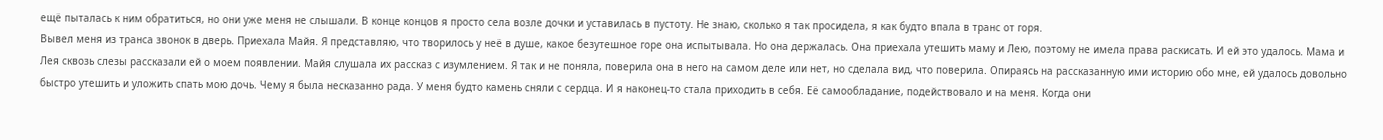ещё пыталась к ним обратиться, но они уже меня не слышали. В конце концов я просто села возле дочки и уставилась в пустоту. Не знаю, сколько я так просидела, я как будто впала в транс от горя.
Вывел меня из транса звонок в дверь. Приехала Майя. Я представляю, что творилось у неё в душе, какое безутешное горе она испытывала. Но она держалась. Она приехала утешить маму и Лею, поэтому не имела права раскисать. И ей это удалось. Мама и Лея сквозь слезы рассказали ей о моем появлении. Майя слушала их рассказ с изумлением. Я так и не поняла, поверила она в него на самом деле или нет, но сделала вид, что поверила. Опираясь на рассказанную ими историю обо мне, ей удалось довольно быстро утешить и уложить спать мою дочь. Чему я была несказанно рада. У меня будто камень сняли с сердца. И я наконец-то стала приходить в себя. Её самообладание, подействовало и на меня. Когда они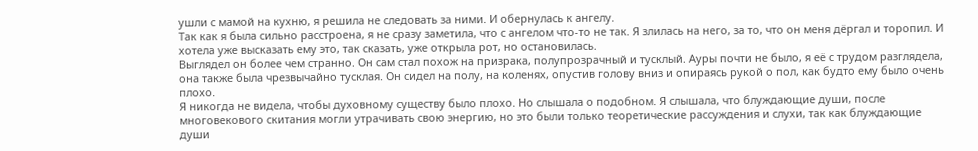ушли с мамой на кухню, я решила не следовать за ними. И обернулась к ангелу.
Так как я была сильно расстроена, я не сразу заметила, что с ангелом что-то не так. Я злилась на него, за то, что он меня дёргал и торопил. И хотела уже высказать ему это, так сказать, уже открыла рот, но остановилась.
Выглядел он более чем странно. Он сам стал похож на призрака, полупрозрачный и тусклый. Ауры почти не было, я её с трудом разглядела, она также была чрезвычайно тусклая. Он сидел на полу, на коленях, опустив голову вниз и опираясь рукой о пол, как будто ему было очень плохо.
Я никогда не видела, чтобы духовному существу было плохо. Но слышала о подобном. Я слышала, что блуждающие души, после многовекового скитания могли утрачивать свою энергию, но это были только теоретические рассуждения и слухи, так как блуждающие души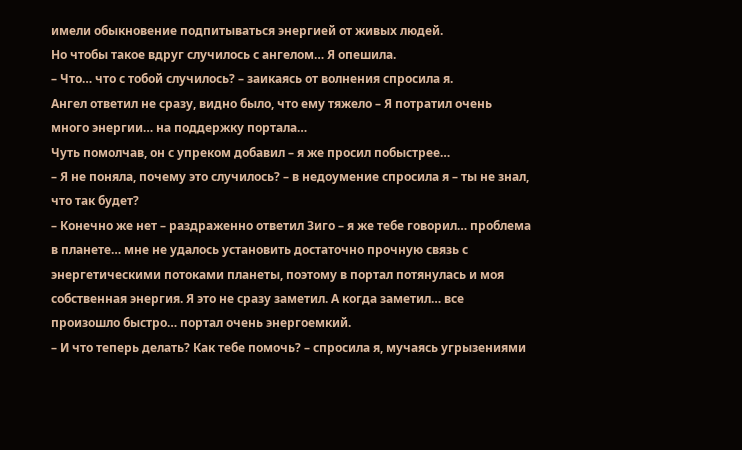имели обыкновение подпитываться энергией от живых людей.
Но чтобы такое вдруг случилось с ангелом… Я опешила.
– Что… что с тобой случилось? – заикаясь от волнения спросила я.
Ангел ответил не сразу, видно было, что ему тяжело – Я потратил очень много энергии… на поддержку портала…
Чуть помолчав, он с упреком добавил – я же просил побыстрее…
– Я не поняла, почему это случилось? – в недоумение спросила я – ты не знал, что так будет?
– Конечно же нет – раздраженно ответил Зиго – я же тебе говорил… проблема в планете… мне не удалось установить достаточно прочную связь с энергетическими потоками планеты, поэтому в портал потянулась и моя собственная энергия. Я это не сразу заметил. А когда заметил… все произошло быстро… портал очень энергоемкий.
– И что теперь делать? Как тебе помочь? – спросила я, мучаясь угрызениями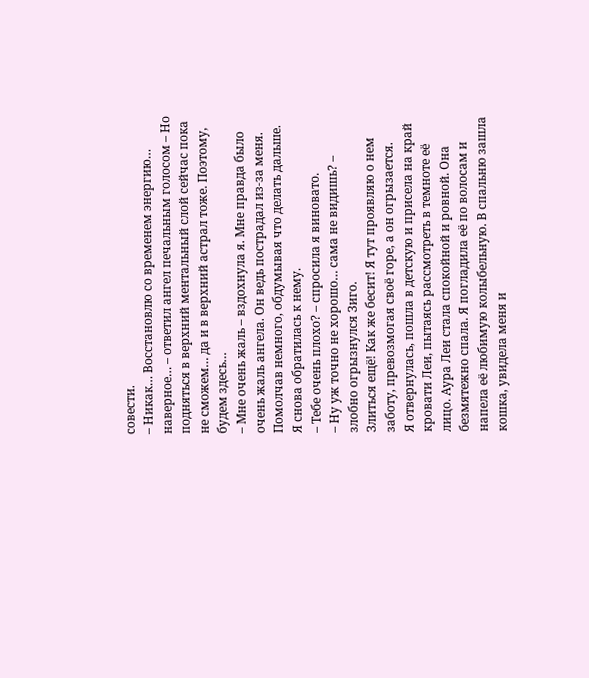совести.
– Никак… Восстановлю со временем энергию… наверное… – ответил ангел печальным голосом – Но подняться в верхний ментальный слой сейчас пока не сможем… да и в верхний астрал тоже. Поэтому, будем здесь…
– Мне очень жаль – вздохнула я. Мне правда было очень жаль ангела. Он ведь пострадал из-за меня.
Помолчав немного, обдумывая что делать дальше. Я снова обратилась к нему.
– Тебе очень плохо? – спросила я виновато.
– Ну уж точно не хорошо… сама не видишь? – злобно огрызнулся Зиго.
Злиться ещё! Как же бесит! Я тут проявляю о нем заботу, превозмогая своё горе, а он огрызается.
Я отвернулась, пошла в детскую и присела на край кровати Леи, пытаясь рассмотреть в темноте её лицо. Аура Леи стала спокойной и ровной. Она безмятежно спала. Я погладила её по волосам и напела её любимую колыбельную. В спальню зашла кошка, увидела меня и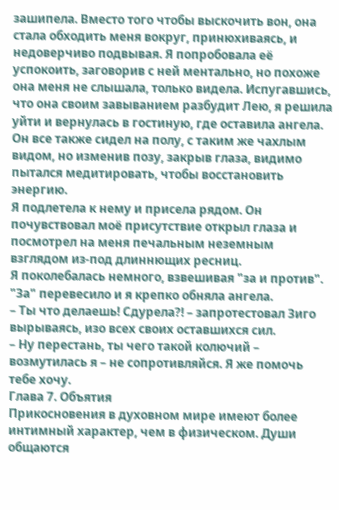зашипела. Вместо того чтобы выскочить вон, она стала обходить меня вокруг, принюхиваясь, и недоверчиво подвывая. Я попробовала её успокоить, заговорив с ней ментально, но похоже она меня не слышала, только видела. Испугавшись, что она своим завыванием разбудит Лею, я решила уйти и вернулась в гостиную, где оставила ангела.
Он все также сидел на полу, с таким же чахлым видом, но изменив позу, закрыв глаза, видимо пытался медитировать, чтобы восстановить энергию.
Я подлетела к нему и присела рядом. Он почувствовал моё присутствие открыл глаза и посмотрел на меня печальным неземным взглядом из-под длиннющих ресниц.
Я поколебалась немного, взвешивая "за и против". "За" перевесило и я крепко обняла ангела.
– Ты что делаешь! Сдурела?! – запротестовал Зиго вырываясь, изо всех своих оставшихся сил.
– Ну перестань, ты чего такой колючий – возмутилась я – не сопротивляйся. Я же помочь тебе хочу.
Глава 7. Объятия
Прикосновения в духовном мире имеют более интимный характер, чем в физическом. Души общаются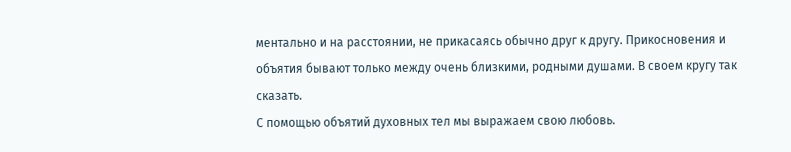ментально и на расстоянии, не прикасаясь обычно друг к другу. Прикосновения и объятия бывают только между очень близкими, родными душами. В своем кругу так сказать.
С помощью объятий духовных тел мы выражаем свою любовь.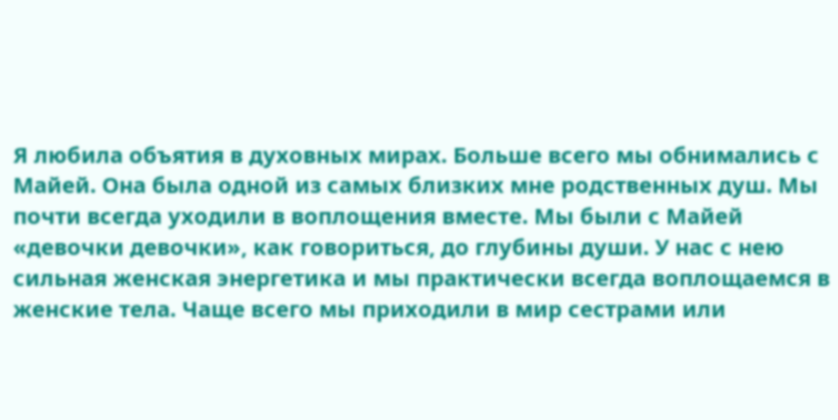Я любила объятия в духовных мирах. Больше всего мы обнимались с Майей. Она была одной из самых близких мне родственных душ. Мы почти всегда уходили в воплощения вместе. Мы были с Майей «девочки девочки», как говориться, до глубины души. У нас с нею сильная женская энергетика и мы практически всегда воплощаемся в женские тела. Чаще всего мы приходили в мир сестрами или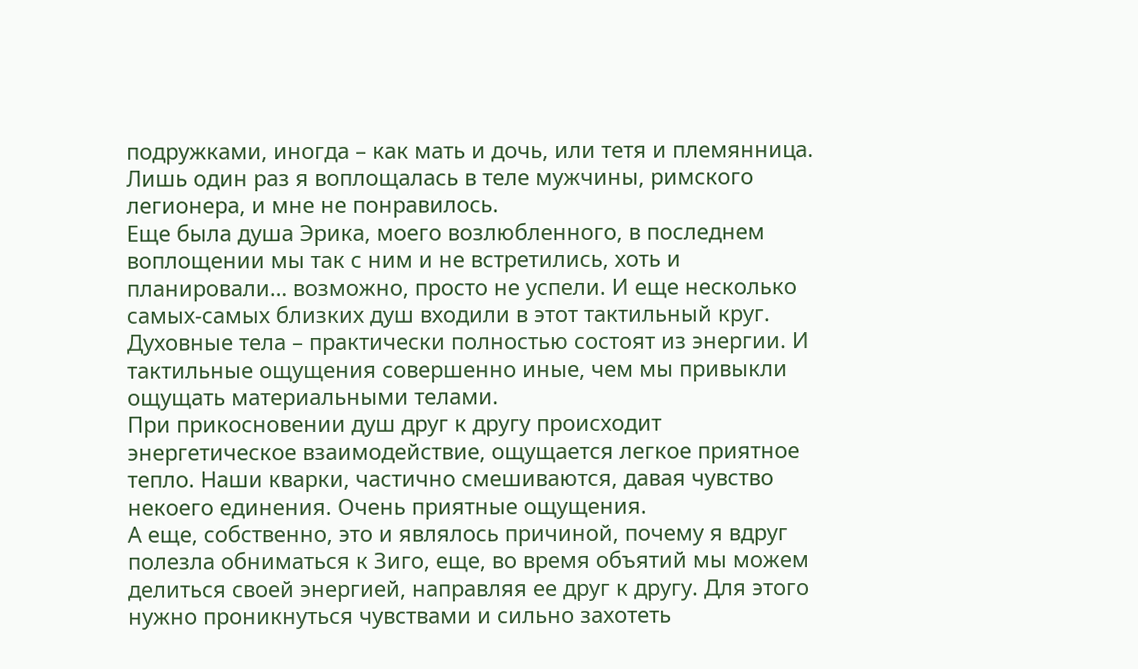подружками, иногда – как мать и дочь, или тетя и племянница. Лишь один раз я воплощалась в теле мужчины, римского легионера, и мне не понравилось.
Еще была душа Эрика, моего возлюбленного, в последнем воплощении мы так с ним и не встретились, хоть и планировали… возможно, просто не успели. И еще несколько самых-самых близких душ входили в этот тактильный круг.
Духовные тела – практически полностью состоят из энергии. И тактильные ощущения совершенно иные, чем мы привыкли ощущать материальными телами.
При прикосновении душ друг к другу происходит энергетическое взаимодействие, ощущается легкое приятное тепло. Наши кварки, частично смешиваются, давая чувство некоего единения. Очень приятные ощущения.
А еще, собственно, это и являлось причиной, почему я вдруг полезла обниматься к Зиго, еще, во время объятий мы можем делиться своей энергией, направляя ее друг к другу. Для этого нужно проникнуться чувствами и сильно захотеть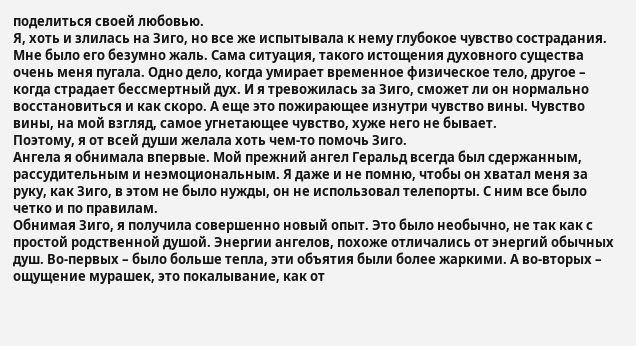поделиться своей любовью.
Я, хоть и злилась на Зиго, но все же испытывала к нему глубокое чувство сострадания. Мне было его безумно жаль. Сама ситуация, такого истощения духовного существа очень меня пугала. Одно дело, когда умирает временное физическое тело, другое – когда страдает бессмертный дух. И я тревожилась за Зиго, сможет ли он нормально восстановиться и как скоро. А еще это пожирающее изнутри чувство вины. Чувство вины, на мой взгляд, самое угнетающее чувство, хуже него не бывает.
Поэтому, я от всей души желала хоть чем-то помочь Зиго.
Ангела я обнимала впервые. Мой прежний ангел Геральд всегда был сдержанным, рассудительным и неэмоциональным. Я даже и не помню, чтобы он хватал меня за руку, как Зиго, в этом не было нужды, он не использовал телепорты. С ним все было четко и по правилам.
Обнимая Зиго, я получила совершенно новый опыт. Это было необычно, не так как с простой родственной душой. Энергии ангелов, похоже отличались от энергий обычных душ. Во-первых – было больше тепла, эти объятия были более жаркими. А во-вторых – ощущение мурашек, это покалывание, как от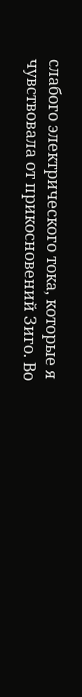слабого электрического тока, которые я чувствовала от прикосновений Зиго. Во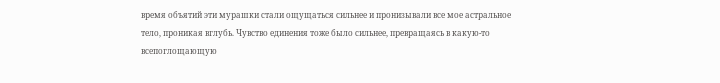время объятий эти мурашки стали ощущаться сильнее и пронизывали все мое астральное тело, проникая вглубь. Чувство единения тоже было сильнее, превращаясь в какую-то всепоглощающую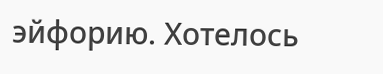эйфорию. Хотелось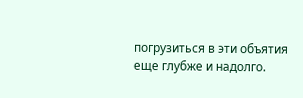погрузиться в эти объятия еще глубже и надолго.